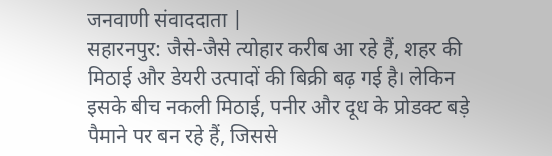जनवाणी संवाददाता |
सहारनपुर: जैसे-जैसे त्योहार करीब आ रहे हैं, शहर की मिठाई और डेयरी उत्पादों की बिक्री बढ़ गई है। लेकिन इसके बीच नकली मिठाई, पनीर और दूध के प्रोडक्ट बड़े पैमाने पर बन रहे हैं, जिससे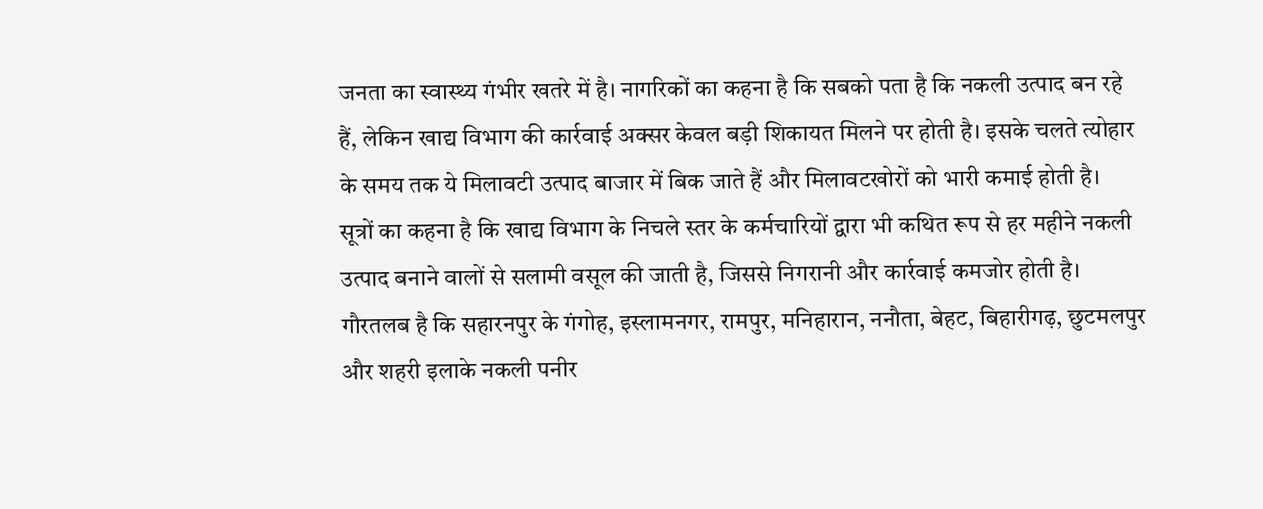जनता का स्वास्थ्य गंभीर खतरे में है। नागरिकों का कहना है कि सबको पता है कि नकली उत्पाद बन रहे हैं, लेकिन खाद्य विभाग की कार्रवाई अक्सर केवल बड़ी शिकायत मिलने पर होती है। इसके चलते त्योहार के समय तक ये मिलावटी उत्पाद बाजार में बिक जाते हैं और मिलावटखोरों को भारी कमाई होती है।
सूत्रों का कहना है कि खाद्य विभाग के निचले स्तर के कर्मचारियों द्वारा भी कथित रूप से हर महीने नकली उत्पाद बनाने वालों से सलामी वसूल की जाती है, जिससे निगरानी और कार्रवाई कमजोर होती है।
गौरतलब है कि सहारनपुर के गंगोह, इस्लामनगर, रामपुर, मनिहारान, ननौता, बेहट, बिहारीगढ़, छुटमलपुर और शहरी इलाके नकली पनीर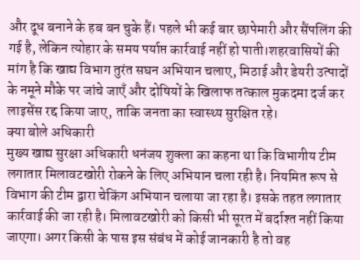और दूध बनाने के हब बन चुके हैं। पहले भी कई बार छापेमारी और सैंपलिंग की गई है, लेकिन त्योहार के समय पर्याप्त कार्रवाई नहीं हो पाती।शहरवासियों की मांग है कि खाद्य विभाग तुरंत सघन अभियान चलाए, मिठाई और डेयरी उत्पादों के नमूने मौके पर जांचे जाएँ और दोषियों के खिलाफ तत्काल मुकदमा दर्ज कर लाइसेंस रद्द किया जाए, ताकि जनता का स्वास्थ्य सुरक्षित रहे।
क्या बोले अधिकारी
मुख्य खाद्य सुरक्षा अधिकारी धनंजय शुक्ला का कहना था कि विभागीय टीम लगातार मिलावटखोरी रोकने के लिए अभियान चला रही है। नियमित रूप से विभाग की टीम द्वारा चेकिंग अभियान चलाया जा रहा है। इसके तहत लगातार कार्रवाई की जा रही है। मिलावटखोरी को किसी भी सूरत में बर्दाश्त नहीं किया जाएगा। अगर किसी के पास इस संबंध में कोई जानकारी है तो वह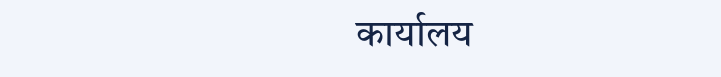कार्यालय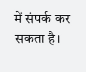में संपर्क कर सकता है।